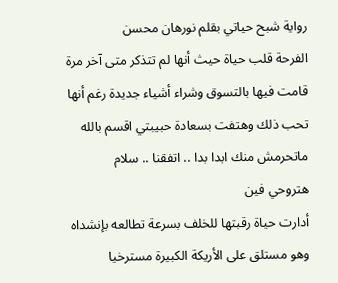رواية شبح حياتي بقلم نورهان محسن
الفرحة قلب حياة حيث أنها لم تتذكر متى آخر مرة قامت فيها بالتسوق وشراء أشياء جديدة رغم أنها تحب ذلك وهتفت بسعادة حبيبتي اقسم بالله ماتحرمش منك ابدا بدا .. اتفقنا .. سلام
هتروحي فين
أدارت حياة رقبتها للخلف بسرعة تطالعه بإنشداه وهو مستلق على الأريكة الكبيرة مسترخيا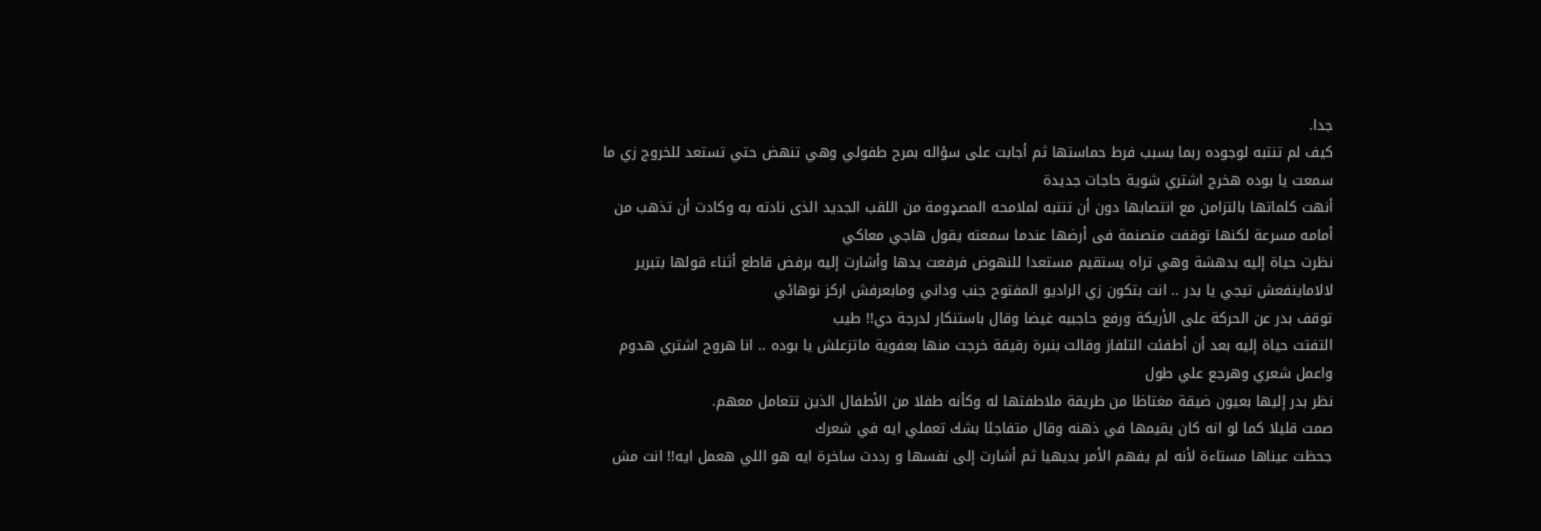جدا.
كيف لم تنتبه لوجوده ربما بسبب فرط حماستها ثم أجابت على سؤاله بمرح طفولي وهي تنهض حتي تستعد للخروج زي ما سمعت يا بوده هخرج اشتري شوية حاجات جديدة
أنهت كلماتها بالتزامن مع انتصابها دون أن تنتبه لملامحه المصډومة من اللقب الجديد الذى نادته به وكادت أن تذهب من أمامه مسرعة لكنها توقفت متصنمة فى أرضها عندما سمعته يقول هاجي معاكي
نظرت حياة إليه بدهشة وهي تراه يستقيم مستعدا للنهوض فرفعت يدها وأشارت إليه برفض قاطع أثناء قولها بتبرير لالاماينفعش تيجي يا بدر .. انت بتكون زي الراديو المفتوح جنب وداني ومابعرفش اركز نوهائي
توقف بدر عن الحركة على الأريكة ورفع حاجبيه غيضا وقال باستنكار لدرجة دي!! طيب
التفتت حياة إليه بعد أن أطفئت التلفاز وقالت بنبرة رقيقة خرجت منها بعفوية ماتزعلش يا بوده .. انا هروح اشتري هدوم واعمل شعري وهرجع علي طول
نظر بدر إليها بعيون ضيقة مغتاظا من طريقة ملاطفتها له وكأنه طفلا من الأطفال الذين تتعامل معهم.
صمت قليلا كما لو انه كان يقيمها في ذهنه وقال متفاجئا بشك تعملي ايه في شعرك
جحظت عيناها مستاءة لأنه لم يفهم الأمر بديهيا ثم أشارت إلى نفسها و رددت ساخرة ايه هو اللي هعمل ايه!! انت مش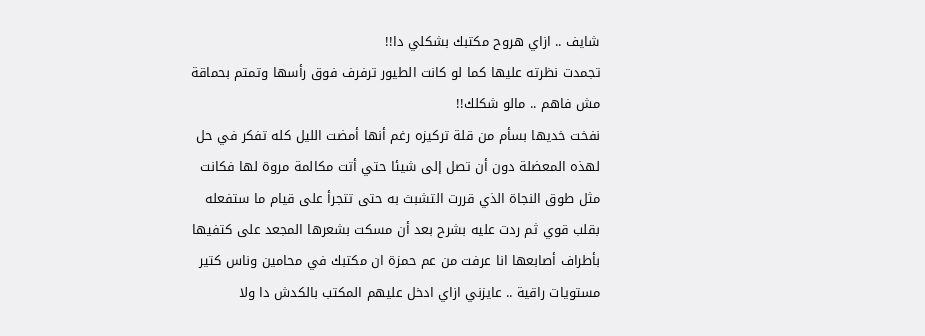شايف .. ازاي هروح مكتبك بشكلي دا!!
تجمدت نظرته عليها كما لو كانت الطيور ترفرف فوق رأسها وتمتم بحماقة مش فاهم .. مالو شكلك!!
نفخت خديها بسأم من قلة تركيزه رغم أنها أمضت الليل كله تفكر في حل لهذه المعضلة دون أن تصل إلى شيئا حتي أتت مكالمة مروة لها فكانت مثل طوق النجاة الذي قررت التشبث به حتى تتجرأ على قيام ما ستفعله بقلب قوي ثم ردت عليه بشرح بعد أن مسكت بشعرها المجعد على كتفيها بأطراف أصابعها انا عرفت من عم حمزة ان مكتبك في محامين وناس كتير مستويات راقية .. عايزني ازاي ادخل عليهم المكتب بالكدش دا ولا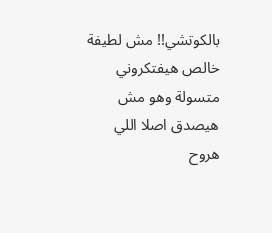بالكوتشي!! مش لطيفة خالص هيفتكروني متسولة وهو مش هيصدق اصلا اللي هروح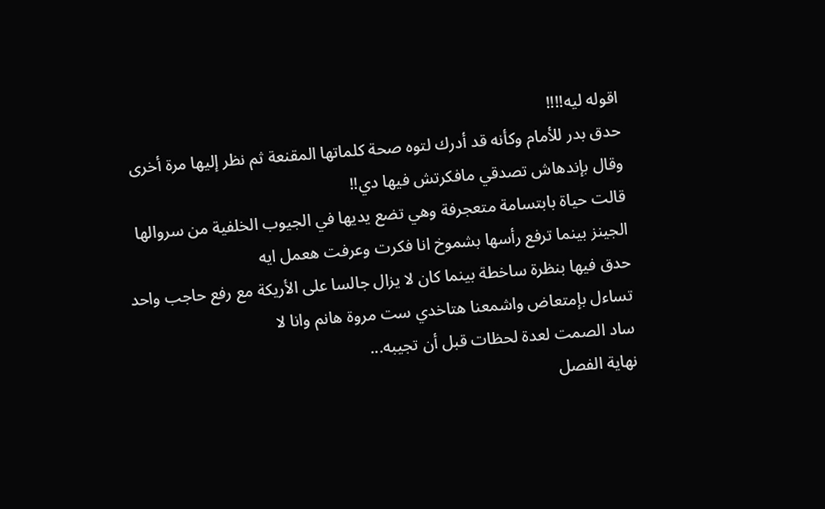اقوله ليه!!!!
حدق بدر للأمام وكأنه قد أدرك لتوه صحة كلماتها المقنعة ثم نظر إليها مرة أخرى وقال بإندهاش تصدقي مافكرتش فيها دي!!
قالت حياة بابتسامة متعجرفة وهي تضع يديها في الجيوب الخلفية من سروالها الجينز بينما ترفع رأسها بشموخ انا فكرت وعرفت هعمل ايه
حدق فيها بنظرة ساخطة بينما كان لا يزال جالسا على الأريكة مع رفع حاجب واحد تساءل بإمتعاض واشمعنا هتاخدي ست مروة هانم وانا لا
ساد الصمت لعدة لحظات قبل أن تجيبه...
نهاية الفصل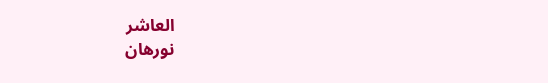العاشر
نورهان